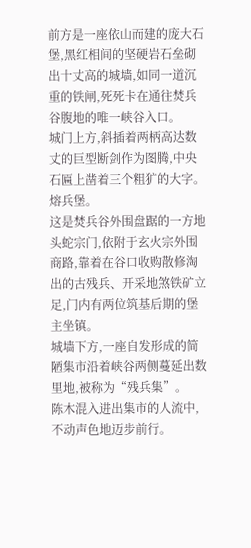前方是一座依山而建的庞大石堡,黑红相间的坚硬岩石垒砌出十丈高的城墙,如同一道沉重的铁闸,死死卡在通往焚兵谷腹地的唯一峡谷入口。
城门上方,斜插着两柄高达数丈的巨型断剑作为图腾,中央石匾上凿着三个粗犷的大字。
熔兵堡。
这是焚兵谷外围盘踞的一方地头蛇宗门,依附于玄火宗外围商路,靠着在谷口收购散修淘出的古残兵、开采地煞铁矿立足,门内有两位筑基后期的堡主坐镇。
城墙下方,一座自发形成的简陋集市沿着峡谷两侧蔓延出数里地,被称为“残兵集”。
陈木混入进出集市的人流中,不动声色地迈步前行。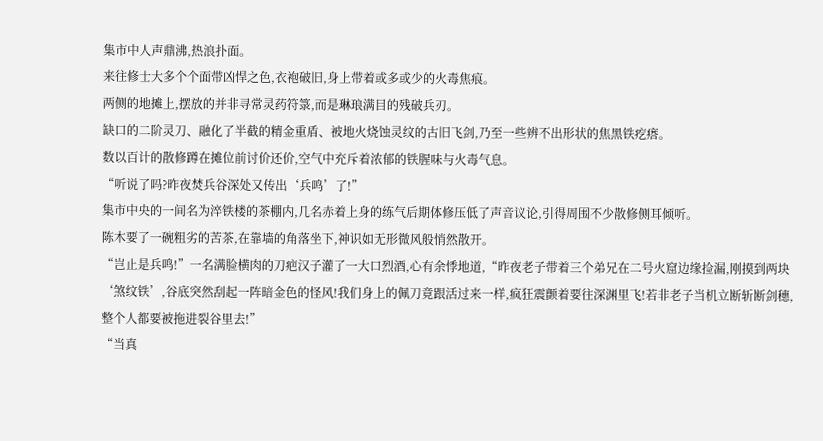集市中人声鼎沸,热浪扑面。
来往修士大多个个面带凶悍之色,衣袍破旧,身上带着或多或少的火毒焦痕。
两侧的地摊上,摆放的并非寻常灵药符箓,而是琳琅满目的残破兵刃。
缺口的二阶灵刀、融化了半截的精金重盾、被地火烧蚀灵纹的古旧飞剑,乃至一些辨不出形状的焦黑铁疙瘩。
数以百计的散修蹲在摊位前讨价还价,空气中充斥着浓郁的铁腥味与火毒气息。
“听说了吗?昨夜焚兵谷深处又传出‘兵鸣’了!”
集市中央的一间名为淬铁楼的茶棚内,几名赤着上身的练气后期体修压低了声音议论,引得周围不少散修侧耳倾听。
陈木要了一碗粗劣的苦茶,在靠墙的角落坐下,神识如无形微风般悄然散开。
“岂止是兵鸣!”一名满脸横肉的刀疤汉子灌了一大口烈酒,心有余悸地道,“昨夜老子带着三个弟兄在二号火窟边缘捡漏,刚摸到两块‘煞纹铁’,谷底突然刮起一阵暗金色的怪风!我们身上的佩刀竟跟活过来一样,疯狂震颤着要往深渊里飞!若非老子当机立断斩断剑穗,整个人都要被拖进裂谷里去!”
“当真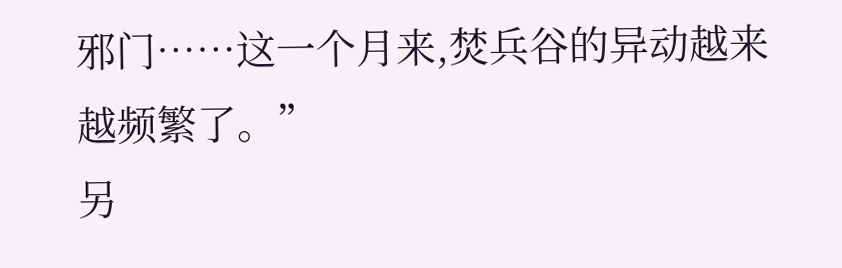邪门……这一个月来,焚兵谷的异动越来越频繁了。”
另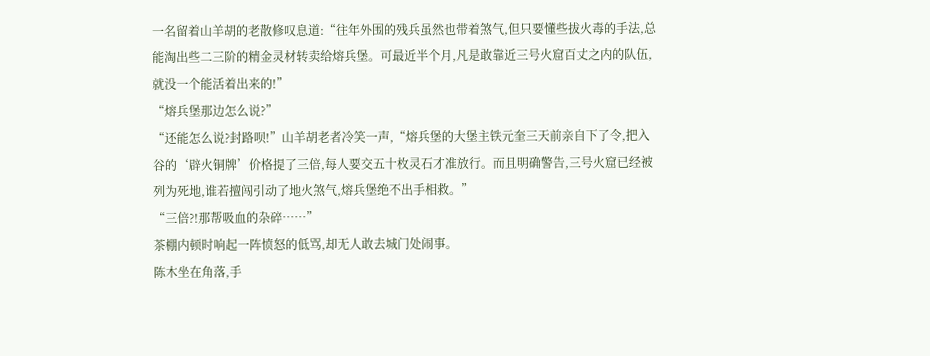一名留着山羊胡的老散修叹息道:“往年外围的残兵虽然也带着煞气,但只要懂些拔火毒的手法,总能淘出些二三阶的精金灵材转卖给熔兵堡。可最近半个月,凡是敢靠近三号火窟百丈之内的队伍,就没一个能活着出来的!”
“熔兵堡那边怎么说?”
“还能怎么说?封路呗!”山羊胡老者冷笑一声,“熔兵堡的大堡主铁元奎三天前亲自下了令,把入谷的‘辟火铜牌’价格提了三倍,每人要交五十枚灵石才准放行。而且明确警告,三号火窟已经被列为死地,谁若擅闯引动了地火煞气,熔兵堡绝不出手相救。”
“三倍?!那帮吸血的杂碎……”
茶棚内顿时响起一阵愤怒的低骂,却无人敢去城门处闹事。
陈木坐在角落,手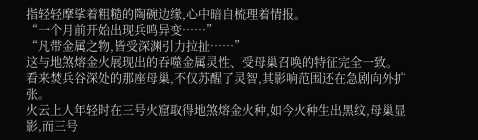指轻轻摩挲着粗糙的陶碗边缘,心中暗自梳理着情报。
“一个月前开始出现兵鸣异变……”
“凡带金属之物,皆受深渊引力拉扯……”
这与地煞熔金火展现出的吞噬金属灵性、受母巢召唤的特征完全一致。
看来焚兵谷深处的那座母巢,不仅苏醒了灵智,其影响范围还在急剧向外扩张。
火云上人年轻时在三号火窟取得地煞熔金火种,如今火种生出黑纹,母巢显影,而三号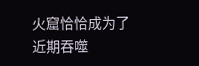火窟恰恰成为了近期吞噬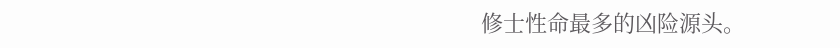修士性命最多的凶险源头。